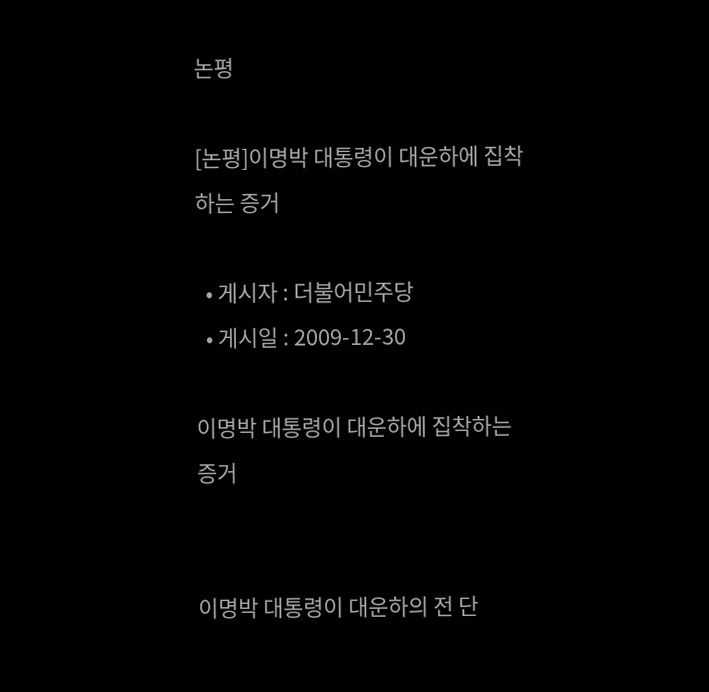논평

[논평]이명박 대통령이 대운하에 집착하는 증거

  • 게시자 : 더불어민주당
  • 게시일 : 2009-12-30

이명박 대통령이 대운하에 집착하는 증거


이명박 대통령이 대운하의 전 단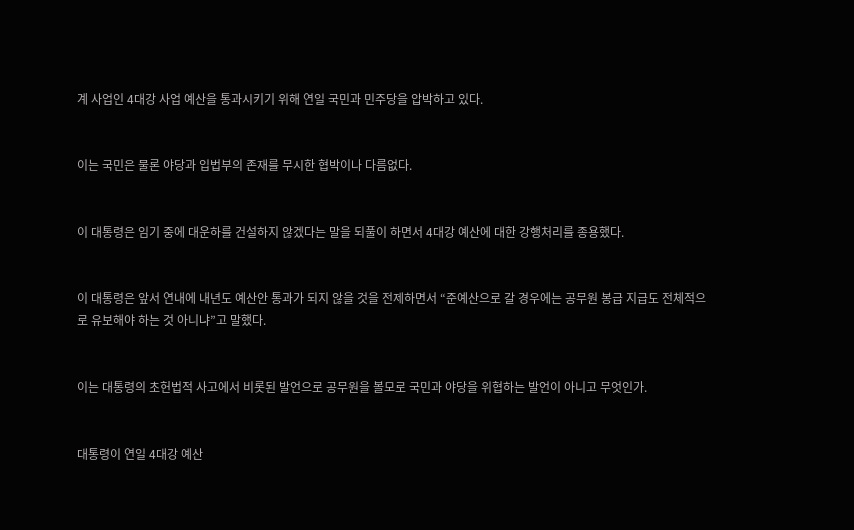계 사업인 4대강 사업 예산을 통과시키기 위해 연일 국민과 민주당을 압박하고 있다.


이는 국민은 물론 야당과 입법부의 존재를 무시한 협박이나 다름없다.


이 대통령은 임기 중에 대운하를 건설하지 않겠다는 말을 되풀이 하면서 4대강 예산에 대한 강행처리를 종용했다.


이 대통령은 앞서 연내에 내년도 예산안 통과가 되지 않을 것을 전제하면서 “준예산으로 갈 경우에는 공무원 봉급 지급도 전체적으로 유보해야 하는 것 아니냐”고 말했다.


이는 대통령의 초헌법적 사고에서 비롯된 발언으로 공무원을 볼모로 국민과 야당을 위협하는 발언이 아니고 무엇인가.


대통령이 연일 4대강 예산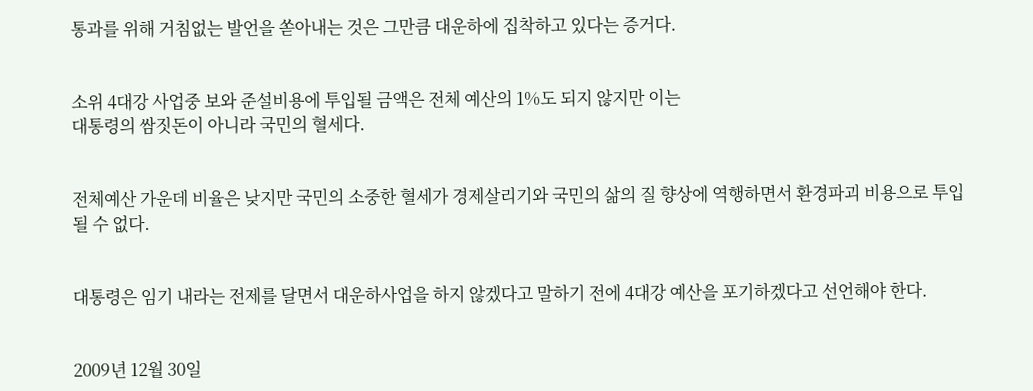통과를 위해 거침없는 발언을 쏟아내는 것은 그만큼 대운하에 집착하고 있다는 증거다.


소위 4대강 사업중 보와 준설비용에 투입될 금액은 전체 예산의 1%도 되지 않지만 이는
대통령의 쌈짓돈이 아니라 국민의 혈세다.


전체예산 가운데 비율은 낮지만 국민의 소중한 혈세가 경제살리기와 국민의 삶의 질 향상에 역행하면서 환경파괴 비용으로 투입될 수 없다.


대통령은 임기 내라는 전제를 달면서 대운하사업을 하지 않겠다고 말하기 전에 4대강 예산을 포기하겠다고 선언해야 한다.


2009년 12월 30일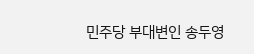민주당 부대변인 송두영